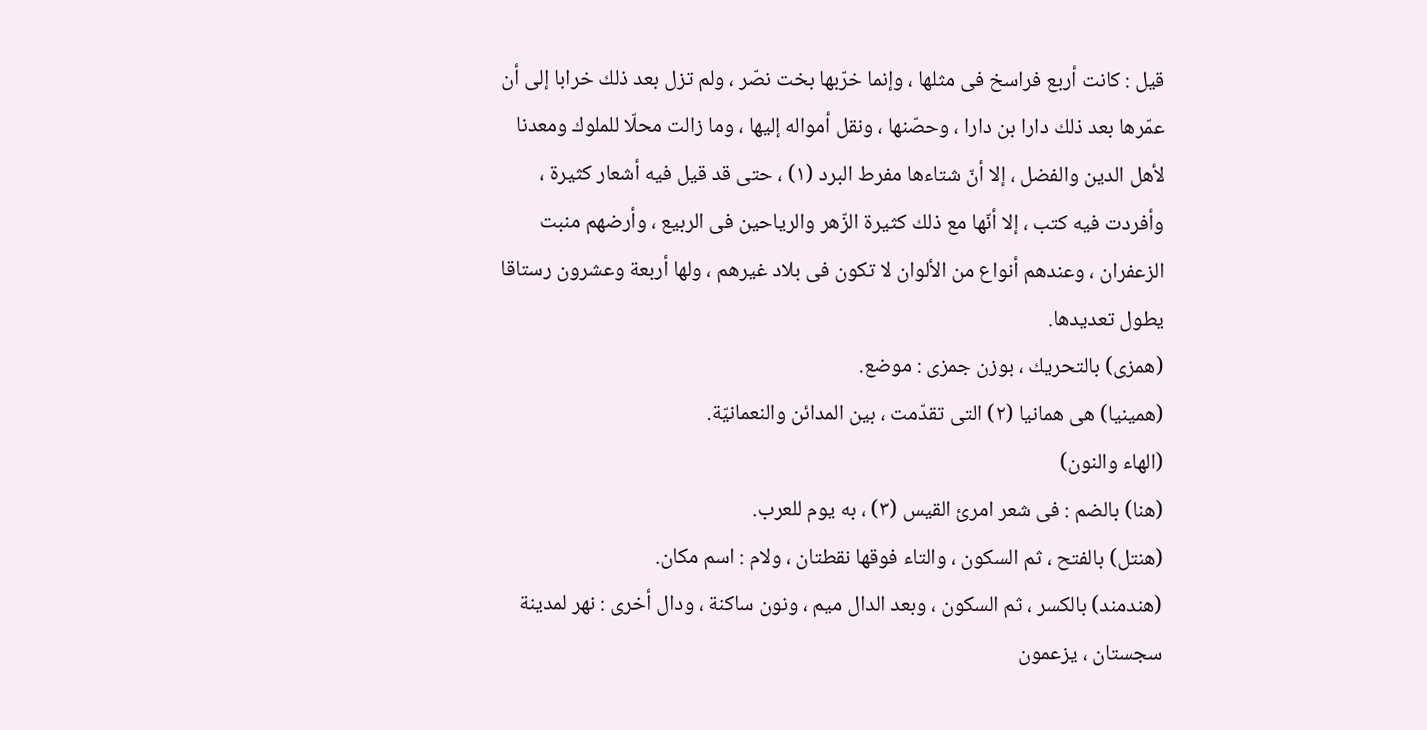قيل : كانت أربع فراسخ فى مثلها ، وإنما خرّبها بخت نصّر ، ولم تزل بعد ذلك خرابا إلى أن عمّرها بعد ذلك دارا بن دارا ، وحصّنها ، ونقل أمواله إليها ، وما زالت محلّا للملوك ومعدنا لأهل الدين والفضل ، إلا أنّ شتاءها مفرط البرد (١) ، حتى قد قيل فيه أشعار كثيرة ، وأفردت فيه كتب ، إلا أنّها مع ذلك كثيرة الزّهر والرياحين فى الربيع ، وأرضهم منبت الزعفران ، وعندهم أنواع من الألوان لا تكون فى بلاد غيرهم ، ولها أربعة وعشرون رستاقا يطول تعديدها.
(همزى) بالتحريك ، بوزن جمزى : موضع.
(همينيا) هى همانيا (٢) التى تقدّمت ، بين المدائن والنعمانيّة.
(الهاء والنون)
(هنا) بالضم : فى شعر امرئ القيس (٣) ، به يوم للعرب.
(هنتل) بالفتح ، ثم السكون ، والتاء فوقها نقطتان ، ولام : اسم مكان.
(هندمند) بالكسر ، ثم السكون ، وبعد الدال ميم ، ونون ساكنة ، ودال أخرى : نهر لمدينة سجستان ، يزعمون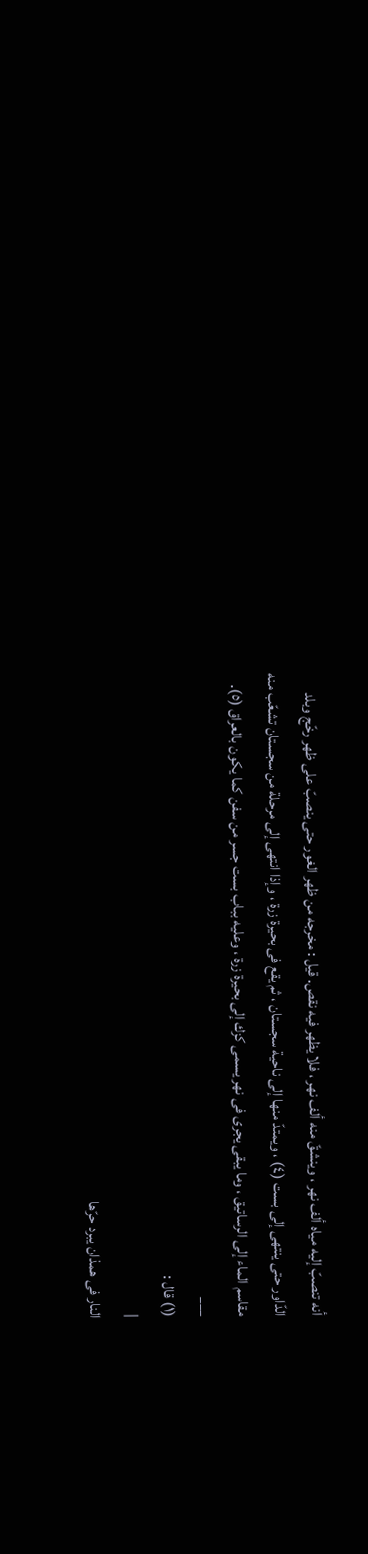أنه تنصبّ إليه مياه ألف نهر ، وينشقّ منه ألف نهر ، فلا يظهر فيه نقص. قيل : مخرجه من ظهر الغور حتى ينصبّ على ظهر رخّج وبلد الدّاور حتى ينتهى إلى بست (٤) ، ويمتدّ منها إلى ناحية سجستان ، ثم يقع فى بحيرة زرة ، وإذا انتهى إلى مرحلة من سجستان تشعّب منه مقاسم الماء إلى الرساتيق ، وما يبقى يجرى فى نهر يسمى كزك إلى بحيرة زرة ، وعليه بباب بست جسر من سفن كما يكون بالعراق (٥).
___
(١) قال :
|
النار فى همذان يبرد حرّها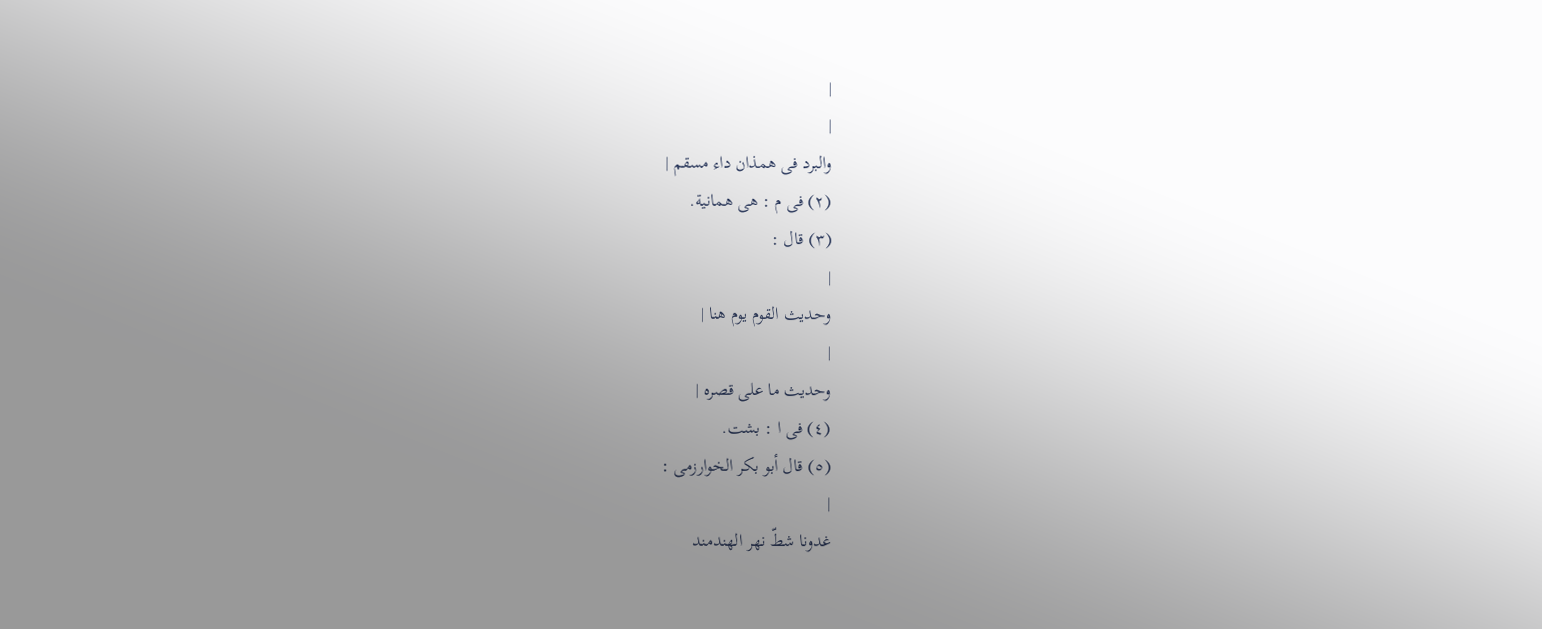|
|
والبرد فى همذان داء مسقم |
(٢) فى م : هى همانية.
(٣) قال :
|
وحديث القوم يوم هنا |
|
وحديث ما على قصره |
(٤) فى ا : بشت.
(٥) قال أبو بكر الخوارزمى :
|
غدونا شطّ نهر الهندمند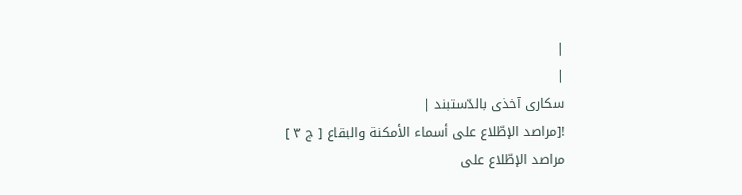|
|
سكارى آخذى بالدّستبند |
![مراصد الإطّلاع على أسماء الأمكنة والبقاع [ ج ٣ ] مراصد الإطّلاع على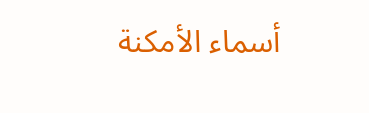أسماء الأمكنة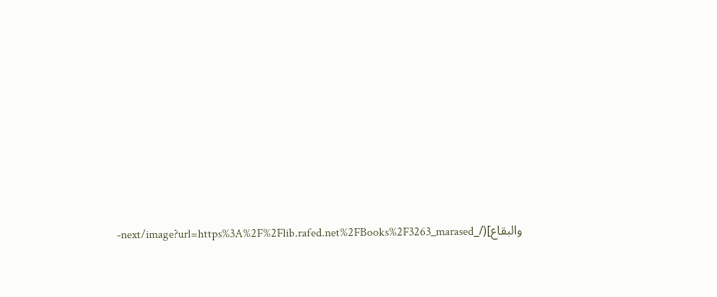والبقاع](/_next/image?url=https%3A%2F%2Flib.rafed.net%2FBooks%2F3263_marased-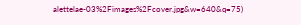alettelae-03%2Fimages%2Fcover.jpg&w=640&q=75)